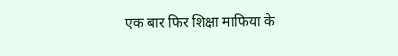एक बार फिर शिक्षा माफिया के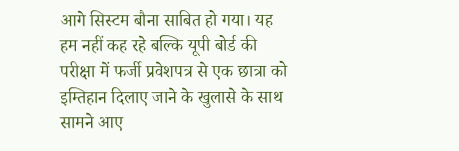आगे सिस्टम बौना साबित हो गया। यह हम नहीं कह रहे बल्कि यूपी बोर्ड की परीक्षा में फर्जी प्रवेशपत्र से एक छात्रा को इम्तिहान दिलाए जाने के खुलासे के साथ सामने आए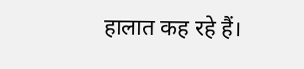हालात कह रहे हैं।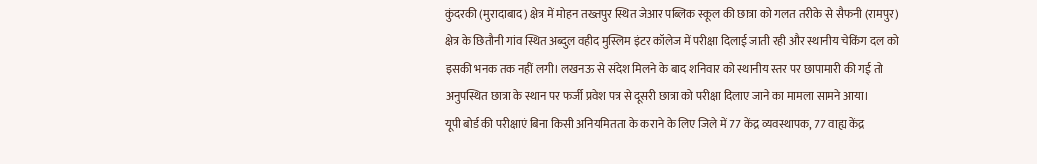कुंदरकी (मुरादाबाद) क्षेत्र में मोहन तख्तपुर स्थित जेआर पब्लिक स्कूल की छात्रा को गलत तरीके से सैफनी (रामपुर) क्षेत्र के छितौनी गांव स्थित अब्दुल वहीद मुस्लिम इंटर कॉलेज में परीक्षा दिलाई जाती रही और स्थानीय चेकिंग दल को इसकी भनक तक नहीं लगी। लखनऊ से संदेश मिलने के बाद शनिवार को स्थानीय स्तर पर छापामारी की गई तो अनुपस्थित छात्रा के स्थान पर फर्जी प्रवेश पत्र से दूसरी छात्रा को परीक्षा दिलाए जाने का मामला सामने आया।
यूपी बोर्ड की परीक्षाएं बिना किसी अनियमितता के कराने के लिए जिले में 77 केंद्र व्यवस्थापक, 77 वाह्य केंद्र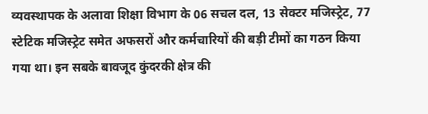व्यवस्थापक के अलावा शिक्षा विभाग के 06 सचल दल, 13 सेक्टर मजिस्ट्रेट, 77 स्टेटिक मजिस्ट्रेट समेत अफसरों और कर्मचारियों की बड़ी टीमों का गठन किया गया था। इन सबके बावजूद कुंदरकी क्षेत्र की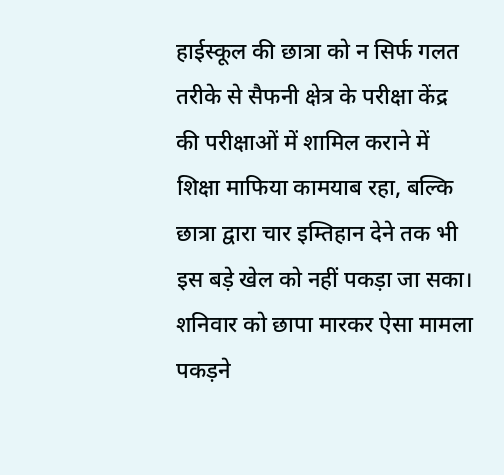हाईस्कूल की छात्रा को न सिर्फ गलत तरीके से सैफनी क्षेत्र के परीक्षा केंद्र की परीक्षाओं में शामिल कराने में शिक्षा माफिया कामयाब रहा, बल्कि छात्रा द्वारा चार इम्तिहान देने तक भी इस बड़े खेल को नहीं पकड़ा जा सका।
शनिवार को छापा मारकर ऐसा मामला पकड़ने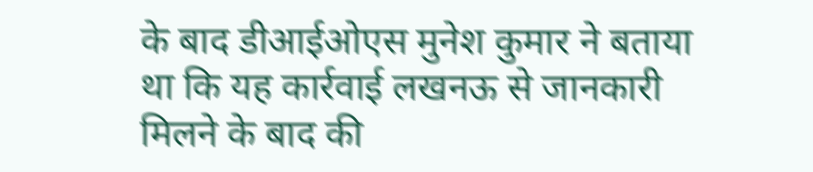के बाद डीआईओएस मुनेश कुमार ने बताया था कि यह कार्रवाई लखनऊ से जानकारी मिलने के बाद की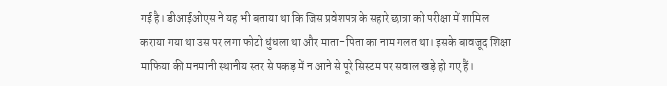गई है। डीआईओएस ने यह भी बताया था कि जिस प्रवेशपत्र के सहारे छात्रा को परीक्षा में शामिल कराया गया था उस पर लगा फोटो धुंधला था और माता-पिता का नाम गलत था। इसके बावजूद शिक्षा माफिया की मनमानी स्थानीय स्तर से पकड़ में न आने से पूरे सिस्टम पर सवाल खड़े हो गए हैं।